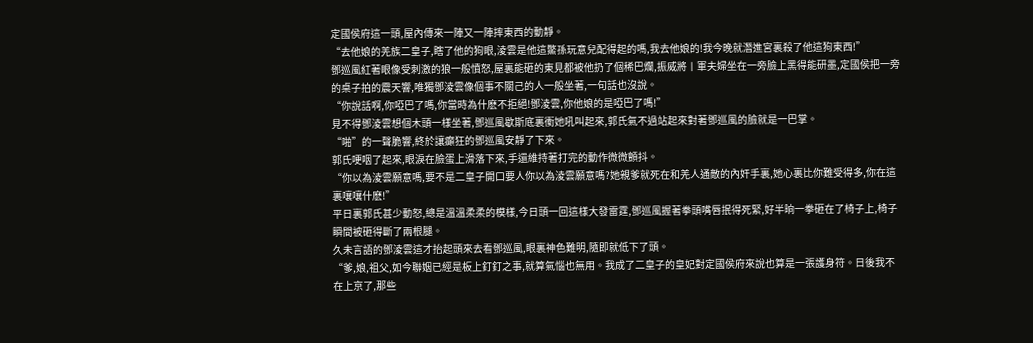定國侯府這一頭,屋內傳來一陣又一陣摔東西的動靜。
“去他娘的羌族二皇子,瞎了他的狗眼,淩雲是他這鱉孫玩意兒配得起的嗎,我去他娘的!我今晚就潛進宮裏殺了他這狗東西!”
鄧巡風紅著眼像受刺激的狼一般憤怒,屋裏能砸的東見都被他扔了個稀巴爛,振威將丨軍夫婦坐在一旁臉上黑得能研墨,定國侯把一旁的桌子拍的震天響,唯獨鄧淩雲像個事不關己的人一般坐著,一句話也沒說。
“你說話啊,你啞巴了嗎,你當時為什麽不拒絕!鄧淩雲,你他娘的是啞巴了嗎!”
見不得鄧淩雲想個木頭一樣坐著,鄧巡風歇斯底裏衝她吼叫起來,郭氏氣不過站起來對著鄧巡風的臉就是一巴掌。
“啪”的一聲脆響,終於讓癲狂的鄧巡風安靜了下來。
郭氏哽咽了起來,眼淚在臉蛋上滑落下來,手還維持著打完的動作微微顫抖。
“你以為淩雲願意嗎,要不是二皇子開口要人你以為淩雲願意嗎?她親爹就死在和羌人通敵的內奸手裏,她心裏比你難受得多,你在這裏嚷嚷什麽!”
平日裏郭氏甚少動怒,總是溫溫柔柔的模樣,今日頭一回這樣大發雷霆,鄧巡風握著拳頭嘴唇抿得死緊,好半晌一拳砸在了椅子上,椅子瞬間被砸得斷了兩根腿。
久未言語的鄧淩雲這才抬起頭來去看鄧巡風,眼裏神色難明,隨即就低下了頭。
“爹,娘,祖父,如今聯姻已經是板上釘釘之事,就算氣惱也無用。我成了二皇子的皇妃對定國侯府來說也算是一張護身符。日後我不在上京了,那些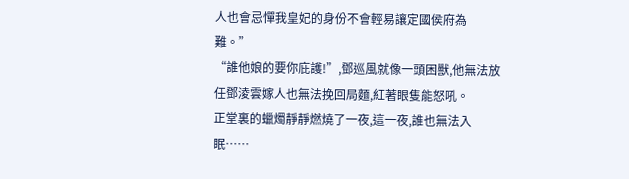人也會忌憚我皇妃的身份不會輕易讓定國侯府為難。”
“誰他娘的要你庇護!”,鄧巡風就像一頭困獸,他無法放任鄧淩雲嫁人也無法挽回局麵,紅著眼隻能怒吼。
正堂裏的蠟燭靜靜燃燒了一夜,這一夜,誰也無法入眠……